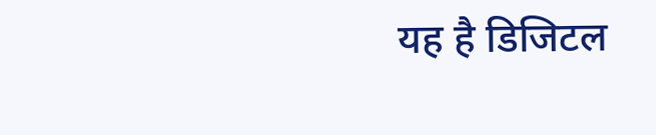यह है डिजिटल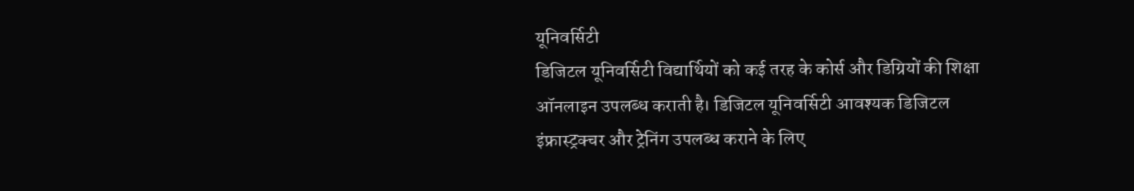यूनिवर्सिटी
डिजिटल यूनिवर्सिटी विद्यार्थियों को कई तरह के कोर्स और डिग्रियों की शिक्षा ऑनलाइन उपलब्ध कराती है। डिजिटल यूनिवर्सिटी आवश्यक डिजिटल इंफ्रास्ट्रक्चर और ट्रेनिंग उपलब्ध कराने के लिए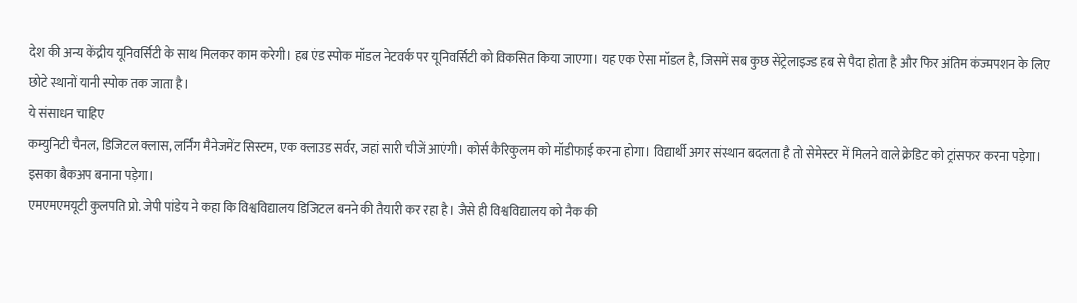देश की अन्य केंद्रीय यूनिवर्सिटी के साथ मिलकर काम करेगी। हब एंड स्पोक मॉडल नेटवर्क पर यूनिवर्सिटी को विकसित किया जाएगा। यह एक ऐसा मॉडल है, जिसमें सब कुछ सेंट्रेलाइज्ड हब से पैदा होता है और फिर अंतिम कंज्मपशन के लिए छोटे स्थानों यानी स्पोक तक जाता है।
ये संसाधन चाहिए
कम्युनिटी चैनल, डिजिटल क्लास, लर्निंग मैनेजमेंट सिस्टम, एक क्लाउड सर्वर, जहां सारी चीजें आएंगी। कोर्स कैरिकुलम को मॉडीफाई करना होगा। विद्यार्थी अगर संस्थान बदलता है तो सेमेस्टर में मिलने वाले क्रेडिट को ट्रांसफर करना पड़ेगा। इसका बैकअप बनाना पड़ेगा।
एमएमएमयूटी कुलपति प्रो. जेपी पांडेय ने कहा कि विश्वविद्यालय डिजिटल बनने की तैयारी कर रहा है। जैसे ही विश्वविद्यालय को नैक की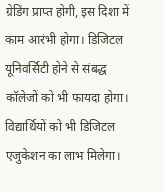ग्रेडिंग प्राप्त होगी, इस दिशा में काम आरंभी होगा। डिजिटल यूनिवर्सिटी होने से संबद्ध कॉलेजों को भी फायदा होगा। विद्यार्थियों को भी डिजिटल एजुकेशन का लाभ मिलेगा।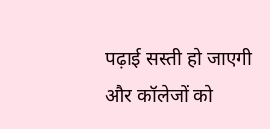पढ़ाई सस्ती हो जाएगी और कॉलेजों को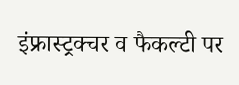इंफ्रास्ट्रक्चर व फैकल्टी पर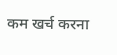कम खर्च करना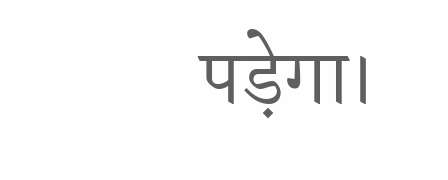पड़ेगा।